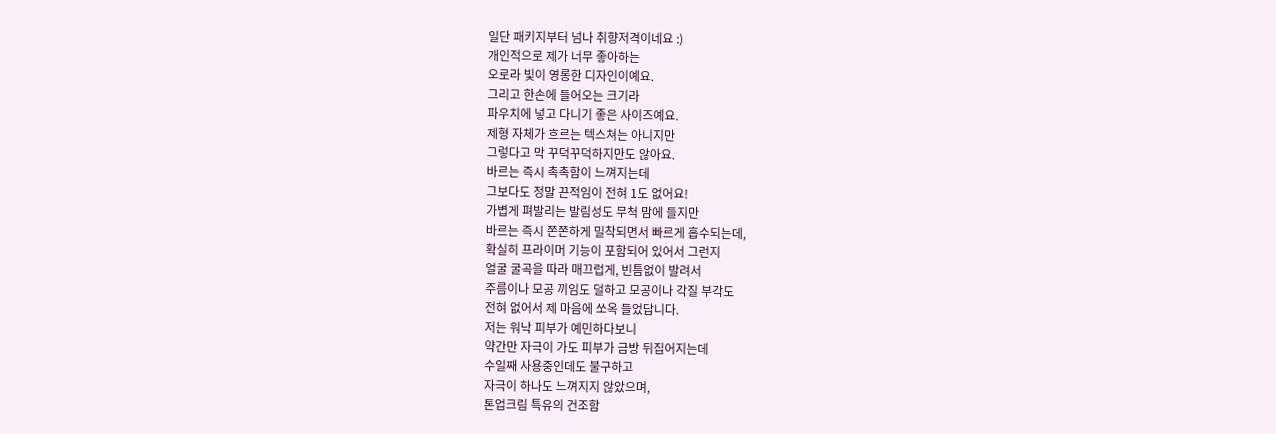일단 패키지부터 넘나 취향저격이네요 :)
개인적으로 제가 너무 좋아하는
오로라 빛이 영롱한 디자인이예요.
그리고 한손에 들어오는 크기라
파우치에 넣고 다니기 좋은 사이즈예요.
제형 자체가 흐르는 텍스쳐는 아니지만
그렇다고 막 꾸덕꾸덕하지만도 않아요.
바르는 즉시 촉촉함이 느껴지는데
그보다도 정말 끈적임이 전혀 1도 없어요!
가볍게 펴발리는 발림성도 무척 맘에 들지만
바르는 즉시 쫀쫀하게 밀착되면서 빠르게 흡수되는데,
확실히 프라이머 기능이 포함되어 있어서 그런지
얼굴 굴곡을 따라 매끄럽게, 빈틈없이 발려서
주름이나 모공 끼임도 덜하고 모공이나 각질 부각도
전혀 없어서 제 마음에 쏘옥 들었답니다.
저는 워낙 피부가 예민하다보니
약간만 자극이 가도 피부가 금방 뒤집어지는데
수일째 사용중인데도 불구하고
자극이 하나도 느껴지지 않았으며,
톤업크림 특유의 건조함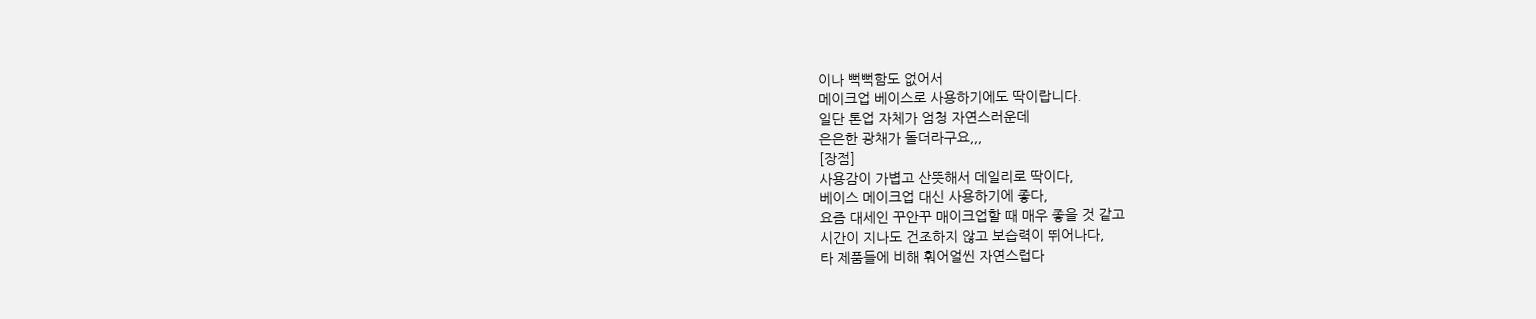이나 뻑뻑함도 없어서
메이크업 베이스로 사용하기에도 딱이랍니다.
일단 톤업 자체가 엄청 자연스러운데
은은한 광채가 돌더라구요,,,
[장점]
사용감이 가볍고 산뜻해서 데일리로 딱이다,
베이스 메이크업 대신 사용하기에 좋다,
요즘 대세인 꾸안꾸 매이크업할 때 매우 좋을 것 같고
시간이 지나도 건조하지 않고 보습력이 뛰어나다,
타 제품들에 비해 훠어얼씬 자연스럽다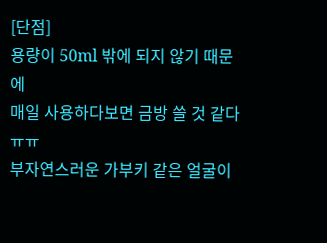[단점]
용량이 50ml 밖에 되지 않기 때문에
매일 사용하다보면 금방 쓸 것 같다 ㅠㅠ
부자연스러운 가부키 같은 얼굴이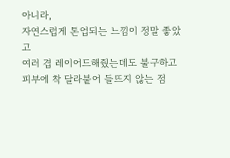아니라,
자연스럽게 톤업되는 느낌이 정말 좋았고
여러 겹 레이어드해줬는데도 불구하고
피부에 착 달라붙어 들뜨지 않는 점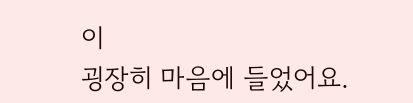이
굉장히 마음에 들었어요.